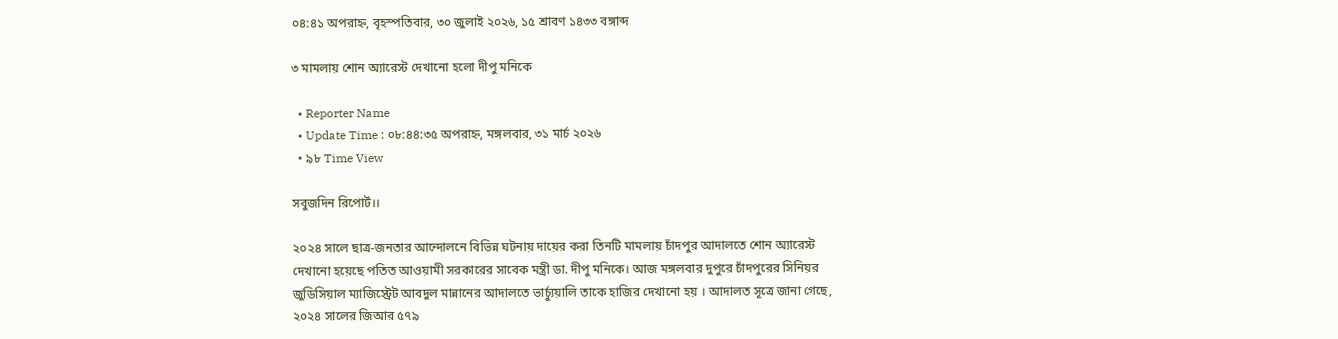০৪:৪১ অপরাহ্ন, বৃহস্পতিবার, ৩০ জুলাই ২০২৬, ১৫ শ্রাবণ ১৪৩৩ বঙ্গাব্দ

৩ মামলায় শোন অ্যারেস্ট দেখানো হলো দীপু মনিকে

  • Reporter Name
  • Update Time : ০৮:৪৪:৩৫ অপরাহ্ন, মঙ্গলবার, ৩১ মার্চ ২০২৬
  • ৯৮ Time View

সবুজদিন রিপোর্ট।।

২০২৪ সালে ছাত্র-জনতার আন্দোলনে বিভিন্ন ঘটনায় দায়ের করা তিনটি মামলায় চাঁদপুর আদালতে শোন অ্যারেস্ট দেখানো হয়েছে পতিত আওয়ামী সরকারের সাবেক মন্ত্রী ডা. দীপু মনিকে। আজ মঙ্গলবার দুপুরে চাঁদপুরের সিনিয়র জুডিসিয়াল ম্যাজিস্ট্রেট আবদুল মান্নানের আদালতে ভার্চ্যুয়ালি তাকে হাজির দেখানো হয় । আদালত সূত্রে জানা গেছে, ২০২৪ সালের জিআর ৫৭৯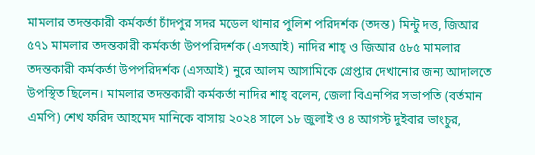মামলার তদন্তকারী কর্মকর্তা চাঁদপুর সদর মডেল থানার পুলিশ পরিদর্শক (তদন্ত) মিন্টু দত্ত, জিআর ৫৭১ মামলার তদন্তকারী কর্মকর্তা উপপরিদর্শক (এসআই) নাদির শাহ্ ও জিআর ৫৮৫ মামলার তদন্তকারী কর্মকর্তা উপপরিদর্শক (এসআই) নুরে আলম আসামিকে গ্রেপ্তার দেখানোর জন্য আদালতে উপস্থিত ছিলেন। মামলার তদন্তকারী কর্মকর্তা নাদির শাহ্ বলেন, জেলা বিএনপির সভাপতি (বর্তমান এমপি) শেখ ফরিদ আহমেদ মানিকে বাসায় ২০২৪ সালে ১৮ জুলাই ও ৪ আগস্ট দুইবার ভাংচুর,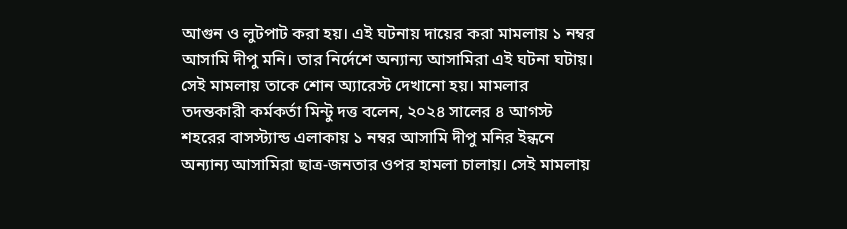আগুন ও লুটপাট করা হয়। এই ঘটনায় দায়ের করা মামলায় ১ নম্বর আসামি দীপু মনি। তার নির্দেশে অন্যান্য আসামিরা এই ঘটনা ঘটায়। সেই মামলায় তাকে শোন অ্যারেস্ট দেখানো হয়। মামলার তদন্তকারী কর্মকর্তা মিন্টু দত্ত বলেন, ২০২৪ সালের ৪ আগস্ট শহরের বাসস্ট্যান্ড এলাকায় ১ নম্বর আসামি দীপু মনির ইন্ধনে অন্যান্য আসামিরা ছাত্র-জনতার ওপর হামলা চালায়। সেই মামলায়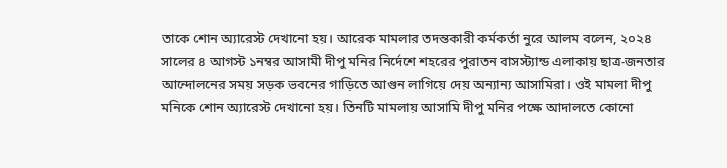তাকে শোন অ্যারেস্ট দেখানো হয়। আরেক মামলার তদন্তকারী কর্মকর্তা নুরে আলম বলেন, ২০২৪ সালের ৪ আগস্ট ১নম্বর আসামী দীপু মনির নির্দেশে শহরের পুরাতন বাসস্ট্যান্ড এলাকায় ছাত্র-জনতার আন্দোলনের সময় সড়ক ভবনের গাড়িতে আগুন লাগিয়ে দেয় অন্যান্য আসামিরা। ওই মামলা দীপু মনিকে শোন অ্যারেস্ট দেখানো হয়। তিনটি মামলায় আসামি দীপু মনির পক্ষে আদালতে কোনো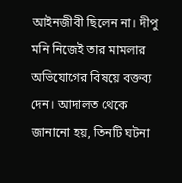আইনজীবী ছিলেন না। দীপু মনি নিজেই তার মামলার অভিযোগের বিষয়ে বক্তব্য দেন। আদালত থেকে জানানো হয়, তিনটি ঘটনা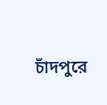চাঁদপুরে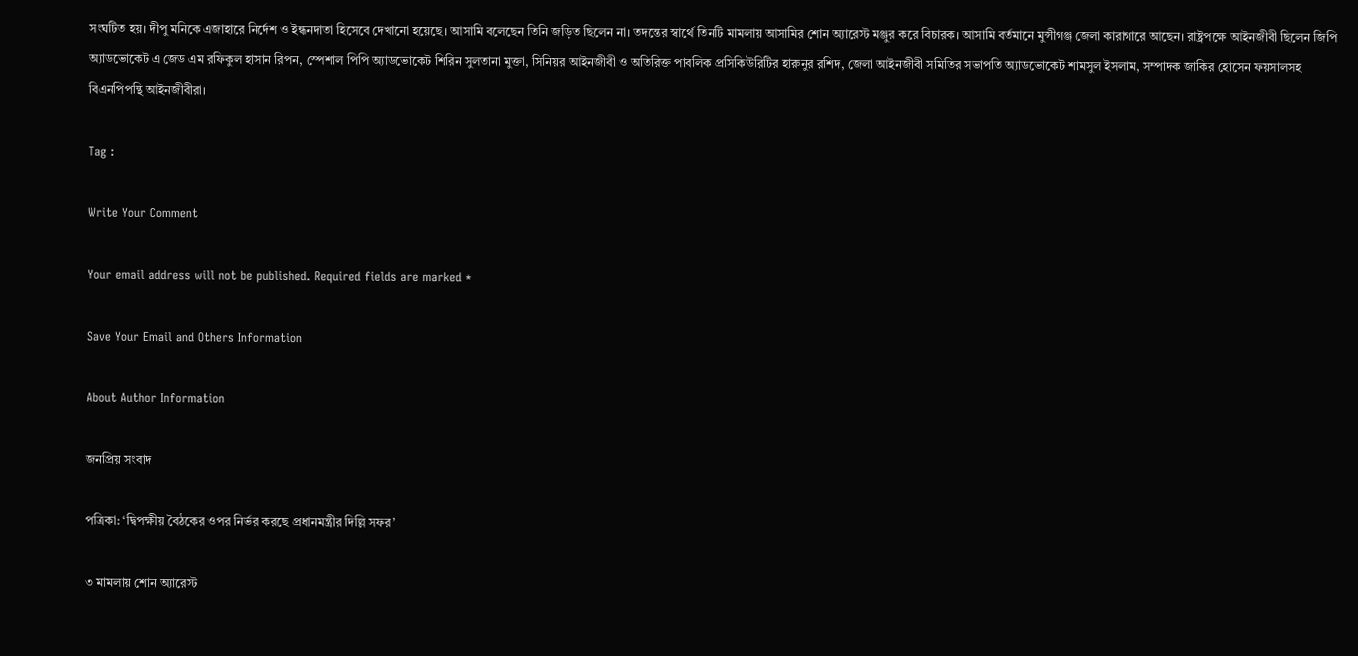সংঘটিত হয়। দীপু মনিকে এজাহারে নির্দেশ ও ইন্ধনদাতা হিসেবে দেখানো হয়েছে। আসামি বলেছেন তিনি জড়িত ছিলেন না। তদন্তের স্বার্থে তিনটি মামলায় আসামির শোন অ্যারেস্ট মঞ্জুর করে বিচারক। আসামি বর্তমানে মুন্সীগঞ্জ জেলা কারাগারে আছেন। রাষ্ট্রপক্ষে আইনজীবী ছিলেন জিপি অ্যাডভোকেট এ জেড এম রফিকুল হাসান রিপন, স্পেশাল পিপি অ্যাডভোকেট শিরিন সুলতানা মুক্তা, সিনিয়র আইনজীবী ও অতিরিক্ত পাবলিক প্রসিকিউরিটির হারুনুর রশিদ, জেলা আইনজীবী সমিতির সভাপতি অ্যাডভোকেট শামসুল ইসলাম, সম্পাদক জাকির হোসেন ফয়সালসহ বিএনপিপন্থি আইনজীবীরা।

Tag :

Write Your Comment

Your email address will not be published. Required fields are marked *

Save Your Email and Others Information

About Author Information

জনপ্রিয় সংবাদ

পত্রিকা: ‘দ্বিপক্ষীয় বৈঠকের ওপর নির্ভর করছে প্রধানমন্ত্রীর দিল্লি সফর’

৩ মামলায় শোন অ্যারেস্ট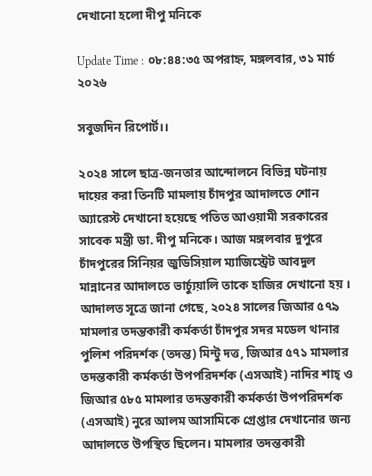দেখানো হলো দীপু মনিকে

Update Time : ০৮:৪৪:৩৫ অপরাহ্ন, মঙ্গলবার, ৩১ মার্চ ২০২৬

সবুজদিন রিপোর্ট।।

২০২৪ সালে ছাত্র-জনতার আন্দোলনে বিভিন্ন ঘটনায় দায়ের করা তিনটি মামলায় চাঁদপুর আদালতে শোন অ্যারেস্ট দেখানো হয়েছে পতিত আওয়ামী সরকারের সাবেক মন্ত্রী ডা. দীপু মনিকে। আজ মঙ্গলবার দুপুরে চাঁদপুরের সিনিয়র জুডিসিয়াল ম্যাজিস্ট্রেট আবদুল মান্নানের আদালতে ভার্চ্যুয়ালি তাকে হাজির দেখানো হয় । আদালত সূত্রে জানা গেছে, ২০২৪ সালের জিআর ৫৭৯ মামলার তদন্তকারী কর্মকর্তা চাঁদপুর সদর মডেল থানার পুলিশ পরিদর্শক (তদন্ত) মিন্টু দত্ত, জিআর ৫৭১ মামলার তদন্তকারী কর্মকর্তা উপপরিদর্শক (এসআই) নাদির শাহ্ ও জিআর ৫৮৫ মামলার তদন্তকারী কর্মকর্তা উপপরিদর্শক (এসআই) নুরে আলম আসামিকে গ্রেপ্তার দেখানোর জন্য আদালতে উপস্থিত ছিলেন। মামলার তদন্তকারী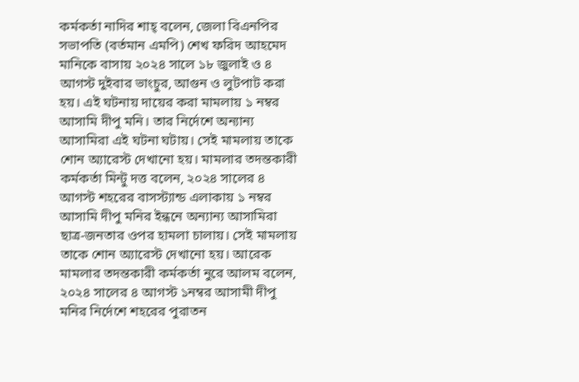কর্মকর্তা নাদির শাহ্ বলেন, জেলা বিএনপির সভাপতি (বর্তমান এমপি) শেখ ফরিদ আহমেদ মানিকে বাসায় ২০২৪ সালে ১৮ জুলাই ও ৪ আগস্ট দুইবার ভাংচুর, আগুন ও লুটপাট করা হয়। এই ঘটনায় দায়ের করা মামলায় ১ নম্বর আসামি দীপু মনি। তার নির্দেশে অন্যান্য আসামিরা এই ঘটনা ঘটায়। সেই মামলায় তাকে শোন অ্যারেস্ট দেখানো হয়। মামলার তদন্তকারী কর্মকর্তা মিন্টু দত্ত বলেন, ২০২৪ সালের ৪ আগস্ট শহরের বাসস্ট্যান্ড এলাকায় ১ নম্বর আসামি দীপু মনির ইন্ধনে অন্যান্য আসামিরা ছাত্র-জনতার ওপর হামলা চালায়। সেই মামলায় তাকে শোন অ্যারেস্ট দেখানো হয়। আরেক মামলার তদন্তকারী কর্মকর্তা নুরে আলম বলেন, ২০২৪ সালের ৪ আগস্ট ১নম্বর আসামী দীপু মনির নির্দেশে শহরের পুরাতন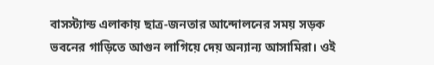বাসস্ট্যান্ড এলাকায় ছাত্র-জনতার আন্দোলনের সময় সড়ক ভবনের গাড়িতে আগুন লাগিয়ে দেয় অন্যান্য আসামিরা। ওই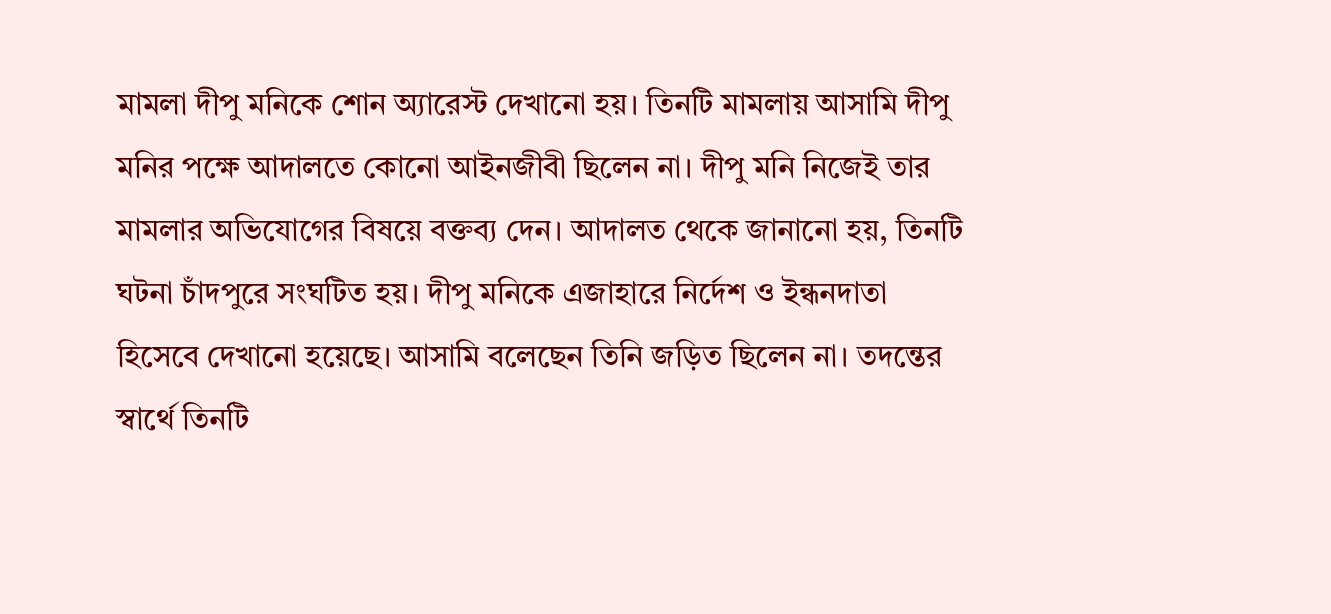মামলা দীপু মনিকে শোন অ্যারেস্ট দেখানো হয়। তিনটি মামলায় আসামি দীপু মনির পক্ষে আদালতে কোনো আইনজীবী ছিলেন না। দীপু মনি নিজেই তার মামলার অভিযোগের বিষয়ে বক্তব্য দেন। আদালত থেকে জানানো হয়, তিনটি ঘটনা চাঁদপুরে সংঘটিত হয়। দীপু মনিকে এজাহারে নির্দেশ ও ইন্ধনদাতা হিসেবে দেখানো হয়েছে। আসামি বলেছেন তিনি জড়িত ছিলেন না। তদন্তের স্বার্থে তিনটি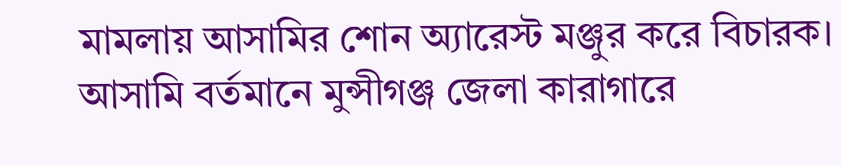মামলায় আসামির শোন অ্যারেস্ট মঞ্জুর করে বিচারক। আসামি বর্তমানে মুন্সীগঞ্জ জেলা কারাগারে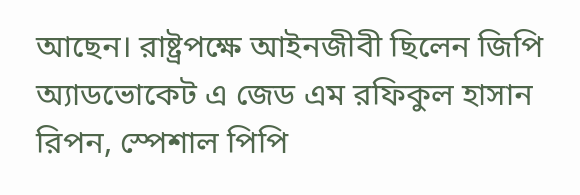আছেন। রাষ্ট্রপক্ষে আইনজীবী ছিলেন জিপি অ্যাডভোকেট এ জেড এম রফিকুল হাসান রিপন, স্পেশাল পিপি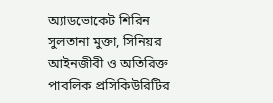অ্যাডভোকেট শিরিন সুলতানা মুক্তা, সিনিয়র আইনজীবী ও অতিরিক্ত পাবলিক প্রসিকিউরিটির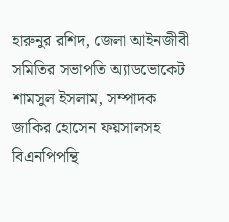হারুনুর রশিদ, জেলা আইনজীবী সমিতির সভাপতি অ্যাডভোকেট শামসুল ইসলাম, সম্পাদক জাকির হোসেন ফয়সালসহ বিএনপিপন্থি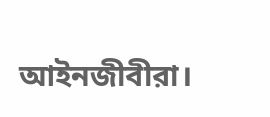আইনজীবীরা।